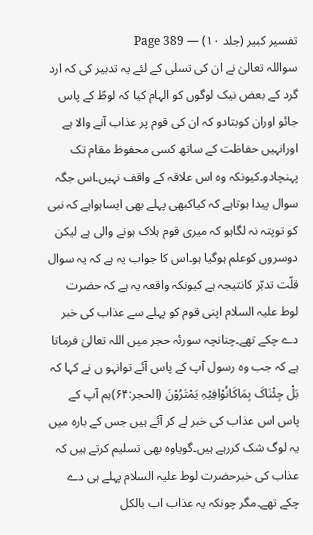تفسیر کبیر (جلد ۱۰) — Page 389
سواللہ تعالیٰ نے ان کی تسلی کے لئے یہ تدبیر کی کہ ارد گرد کے بعض نیک لوگوں کو الہام کیا کہ لوطؑ کے پاس جائو اوران کوبتادو کہ ان کی قوم پر عذاب آنے والا ہے اورانہیں حفاظت کے ساتھ کسی محفوظ مقام تک پہنچادو۔کیونکہ وہ اس علاقہ کے واقف نہیں۔اس جگہ سوال پیدا ہوتاہے کہ کیاکبھی پہلے بھی ایساہواہے کہ نبی کو توپتہ نہ لگاہو کہ میری قوم ہلاک ہونے والی ہے لیکن دوسروں کوعلم ہوگیا ہو۔اس کا جواب یہ ہے کہ یہ سوال قلّت تدبّر کانتیجہ ہے کیونکہ واقعہ یہ ہے کہ حضرت لوط علیہ السلام اپنی قوم کو پہلے سے عذاب کی خبر دے چکے تھے۔چنانچہ سورئہ حجر میں اللہ تعالیٰ فرماتا ہے کہ جب وہ رسول آپ کے پاس آئے توانہو ں نے کہا کہ بَلْ جِئْنَاکَ بِمَاکَانُوْافِیْہِ یَمْتَرُوْنَ (الحجر:۶۴)ہم آپ کے پاس اس عذاب کی خبر لے کر آئے ہیں جس کے بارہ میں یہ لوگ شک کررہے ہیں۔گویاوہ بھی تسلیم کرتے ہیں کہ عذاب کی خبرحضرت لوط علیہ السلام پہلے ہی دے چکے تھے۔مگر چونکہ یہ عذاب اب بالکل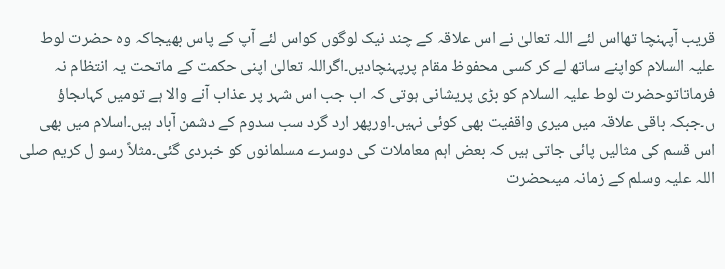قریب آپہنچا تھااس لئے اللہ تعالیٰ نے اس علاقہ کے چند نیک لوگوں کواس لئے آپ کے پاس بھیجاکہ وہ حضرت لوط علیہ السلام کواپنے ساتھ لے کر کسی محفوظ مقام پرپہنچادیں۔اگراللہ تعالیٰ اپنی حکمت کے ماتحت یہ انتظام نہ فرماتاتوحضرت لوط علیہ السلام کو بڑی پریشانی ہوتی کہ اب جب اس شہر پر عذاب آنے والا ہے تومیں کہاںجاؤ ں۔جبکہ باقی علاقہ میں میری واقفیت بھی کوئی نہیں۔اورپھر ارد گرد سب سدوم کے دشمن آباد ہیں۔اسلام میں بھی اس قسم کی مثالیں پائی جاتی ہیں کہ بعض اہم معاملات کی دوسرے مسلمانوں کو خبردی گئی۔مثلاً رسو ل کریم صلی اللہ علیہ وسلم کے زمانہ میںحضرت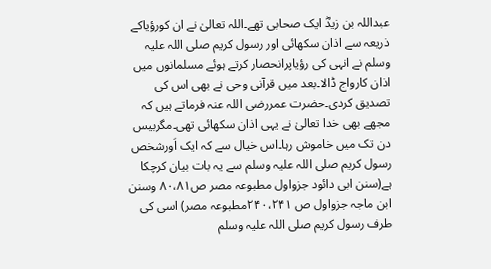عبداللہ بن زیدؓ ایک صحابی تھے۔اللہ تعالیٰ نے ان کورؤیاکے ذریعہ سے اذان سکھائی اور رسول کریم صلی اللہ علیہ وسلم نے انہی کی رؤیاپرانحصار کرتے ہوئے مسلمانوں میں اذان کارواج ڈالا۔بعد میں قرآنی وحی نے بھی اس کی تصدیق کردی۔حضرت عمررضی اللہ عنہ فرماتے ہیں کہ مجھے بھی خدا تعالیٰ نے یہی اذان سکھائی تھی۔مگربیس دن تک میں خاموش رہا۔اس خیال سے کہ ایک اَورشخص رسول کریم صلی اللہ علیہ وسلم سے یہ بات بیان کرچکا ہے(سنن ابی دائود جزواول مطبوعہ مصر ص۸۰،۸۱ وسنن ابن ماجہ جزواول ص ۲۴۰،۲۴۱مطبوعہ مصر) اسی کی طرف رسول کریم صلی اللہ علیہ وسلم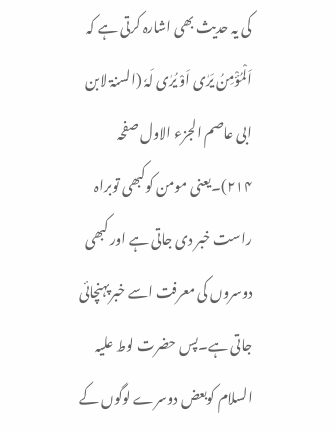کی یہ حدیث بھی اشارہ کرتی ہے کہ اَلْمُؤْمِنُ یَرٰی اَوْ یُرٰی لَہٗ (السنۃ لابن ابی عاصم الجزء الاول صفحہ ۲۱۴)۔یعنی مومن کوکبھی توبراہ راست خبر دی جاتی ہے اور کبھی دوسروں کی معرفت اسے خبرپہنچائی جاتی ہے۔پس حضرت لوط علیہ السلام کوبعض دوسرے لوگوں کے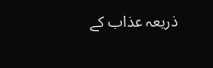ذریعہ عذاب کے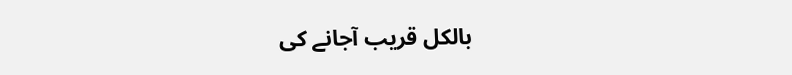بالکل قریب آجانے کی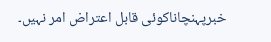خبرپہنچاناکوئی قابل اعتراض امر نہیں۔